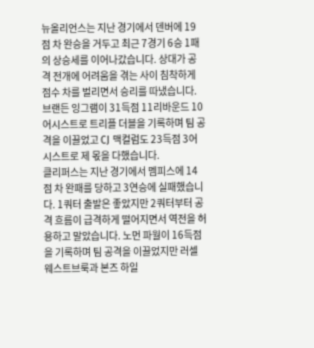뉴올리언스는 지난 경기에서 덴버에 19점 차 완승을 거두고 최근 7경기 6승 1패의 상승세를 이어나갔습니다. 상대가 공격 전개에 어려움을 겪는 사이 침착하게 점수 차를 벌리면서 승리를 따냈습니다. 브랜든 잉그램이 31득점 11리바운드 10어시스트로 트리플 더블을 기록하며 팀 공격을 이끌었고 CJ 맥컬럼도 23득점 3어시스트로 제 몫을 다했습니다.
클리퍼스는 지난 경기에서 멤피스에 14점 차 완패를 당하고 3연승에 실패했습니다. 1쿼터 출발은 좋았지만 2쿼터부터 공격 흐름이 급격하게 떨어지면서 역전을 허용하고 말았습니다. 노먼 파월이 16득점을 기록하며 팀 공격을 이끌었지만 러셀 웨스트브룩과 본즈 하일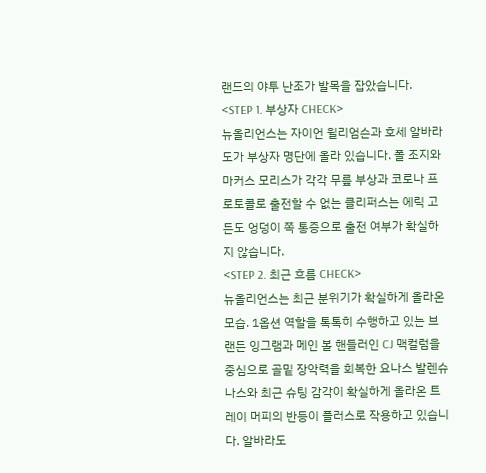랜드의 야투 난조가 발목을 잡았습니다.
<STEP 1. 부상자 CHECK>
뉴올리언스는 자이언 윌리엄슨과 호세 알바라도가 부상자 명단에 올라 있습니다. 폴 조지와 마커스 모리스가 각각 무릎 부상과 코로나 프로토콜로 출전할 수 없는 클리퍼스는 에릭 고든도 엉덩이 쪽 통증으로 출전 여부가 확실하지 않습니다.
<STEP 2. 최근 흐름 CHECK>
뉴올리언스는 최근 분위기가 확실하게 올라온 모습. 1옵션 역할을 톡톡히 수행하고 있는 브랜든 잉그램과 메인 볼 핸들러인 CJ 맥컬럼을 중심으로 골밑 장악력을 회복한 요나스 발렌슈나스와 최근 슈팅 감각이 확실하게 올라온 트레이 머피의 반등이 플러스로 작용하고 있습니다. 알바라도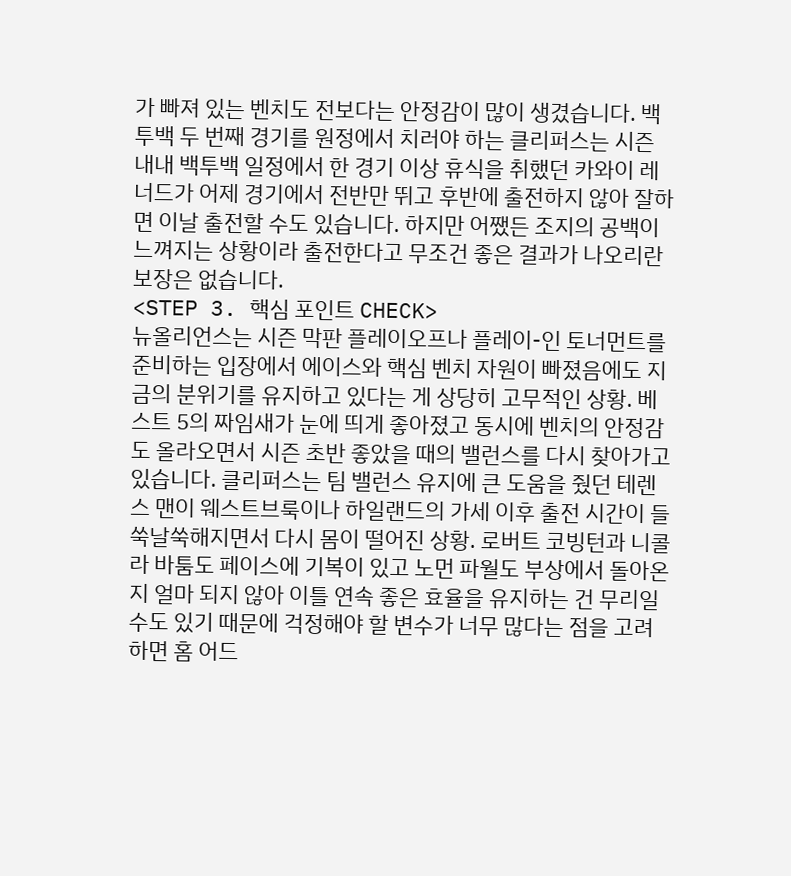가 빠져 있는 벤치도 전보다는 안정감이 많이 생겼습니다. 백투백 두 번째 경기를 원정에서 치러야 하는 클리퍼스는 시즌 내내 백투백 일정에서 한 경기 이상 휴식을 취했던 카와이 레너드가 어제 경기에서 전반만 뛰고 후반에 출전하지 않아 잘하면 이날 출전할 수도 있습니다. 하지만 어쨌든 조지의 공백이 느껴지는 상황이라 출전한다고 무조건 좋은 결과가 나오리란 보장은 없습니다.
<STEP 3. 핵심 포인트 CHECK>
뉴올리언스는 시즌 막판 플레이오프나 플레이-인 토너먼트를 준비하는 입장에서 에이스와 핵심 벤치 자원이 빠졌음에도 지금의 분위기를 유지하고 있다는 게 상당히 고무적인 상황. 베스트 5의 짜임새가 눈에 띄게 좋아졌고 동시에 벤치의 안정감도 올라오면서 시즌 초반 좋았을 때의 밸런스를 다시 찾아가고 있습니다. 클리퍼스는 팀 밸런스 유지에 큰 도움을 줬던 테렌스 맨이 웨스트브룩이나 하일랜드의 가세 이후 출전 시간이 들쑥날쑥해지면서 다시 몸이 떨어진 상황. 로버트 코빙턴과 니콜라 바툼도 페이스에 기복이 있고 노먼 파월도 부상에서 돌아온지 얼마 되지 않아 이틀 연속 좋은 효율을 유지하는 건 무리일 수도 있기 때문에 걱정해야 할 변수가 너무 많다는 점을 고려하면 홈 어드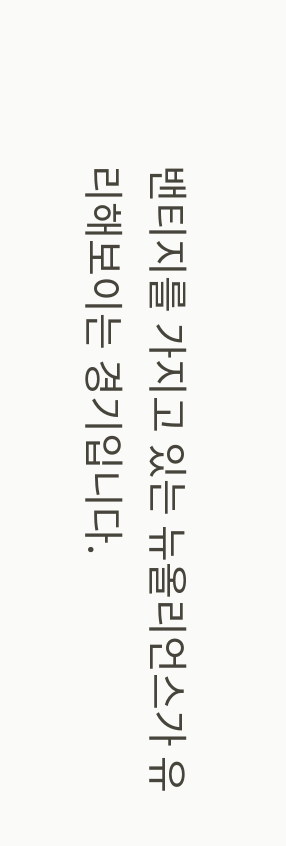밴티지를 가지고 있는 뉴올리언스가 유리해보이는 경기입니다.